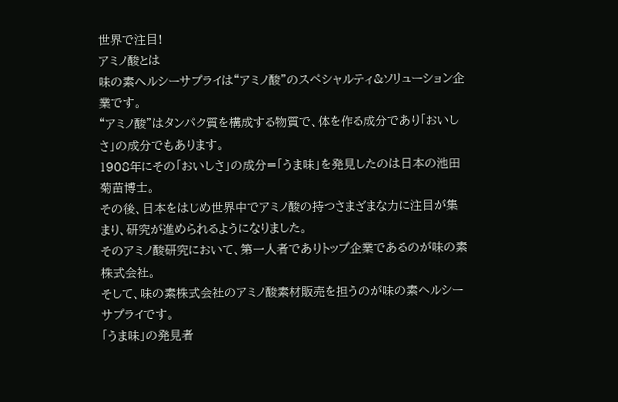世界で注目!
アミノ酸とは
味の素へルシーサプライは“アミノ酸”のスペシャルティ&ソリューション企業です。
“アミノ酸”はタンパク質を構成する物質で、体を作る成分であり「おいしさ」の成分でもあります。
1908年にその「おいしさ」の成分=「うま味」を発見したのは日本の池田菊苗博士。
その後、日本をはじめ世界中でアミノ酸の持つさまざまな力に注目が集まり、研究が進められるようになりました。
そのアミノ酸研究において、第一人者でありトップ企業であるのが味の素株式会社。
そして、味の素株式会社のアミノ酸素材販売を担うのが味の素ヘルシーサプライです。
「うま味」の発見者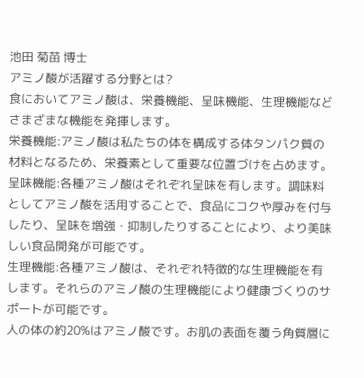池田 菊苗 博士
アミノ酸が活躍する分野とは?
食においてアミノ酸は、栄養機能、呈味機能、生理機能などさまざまな機能を発揮します。
栄養機能:アミノ酸は私たちの体を構成する体タンパク質の材料となるため、栄養素として重要な位置づけを占めます。
呈味機能:各種アミノ酸はそれぞれ呈味を有します。調味料としてアミノ酸を活用することで、食品にコクや厚みを付与したり、呈味を増強・抑制したりすることにより、より美味しい食品開発が可能です。
生理機能:各種アミノ酸は、それぞれ特徴的な生理機能を有します。それらのアミノ酸の生理機能により健康づくりのサポートが可能です。
人の体の約20%はアミノ酸です。お肌の表面を覆う角質層に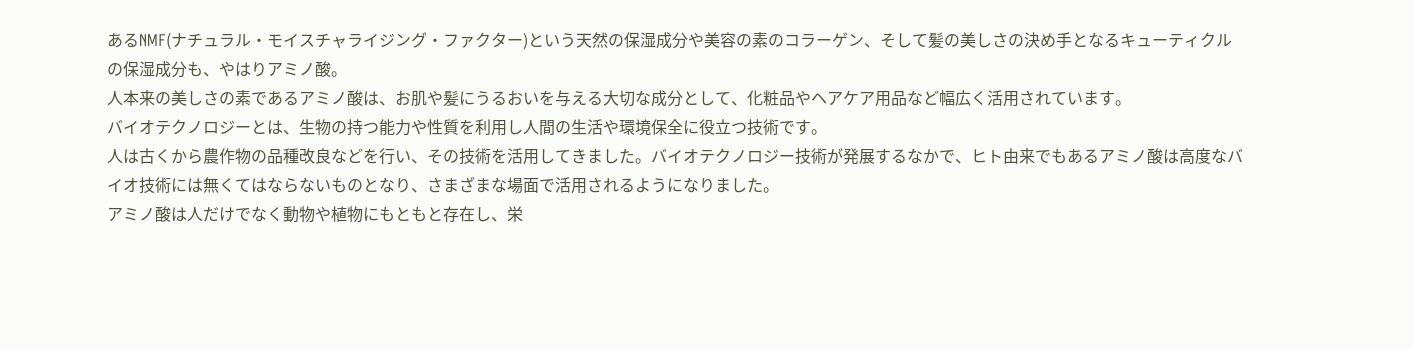あるNMF(ナチュラル・モイスチャライジング・ファクター)という天然の保湿成分や美容の素のコラーゲン、そして髪の美しさの決め手となるキューティクルの保湿成分も、やはりアミノ酸。
人本来の美しさの素であるアミノ酸は、お肌や髪にうるおいを与える大切な成分として、化粧品やヘアケア用品など幅広く活用されています。
バイオテクノロジーとは、生物の持つ能力や性質を利用し人間の生活や環境保全に役立つ技術です。
人は古くから農作物の品種改良などを行い、その技術を活用してきました。バイオテクノロジー技術が発展するなかで、ヒト由来でもあるアミノ酸は高度なバイオ技術には無くてはならないものとなり、さまざまな場面で活用されるようになりました。
アミノ酸は人だけでなく動物や植物にもともと存在し、栄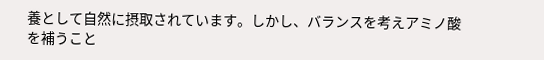養として自然に摂取されています。しかし、バランスを考えアミノ酸を補うこと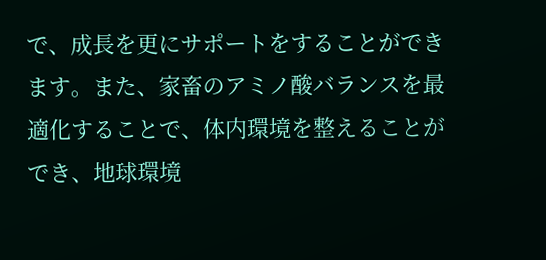で、成長を更にサポートをすることができます。また、家畜のアミノ酸バランスを最適化することで、体内環境を整えることができ、地球環境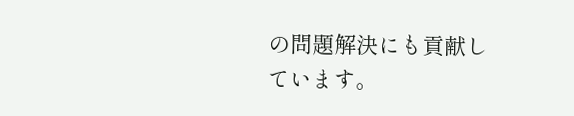の問題解決にも貢献しています。